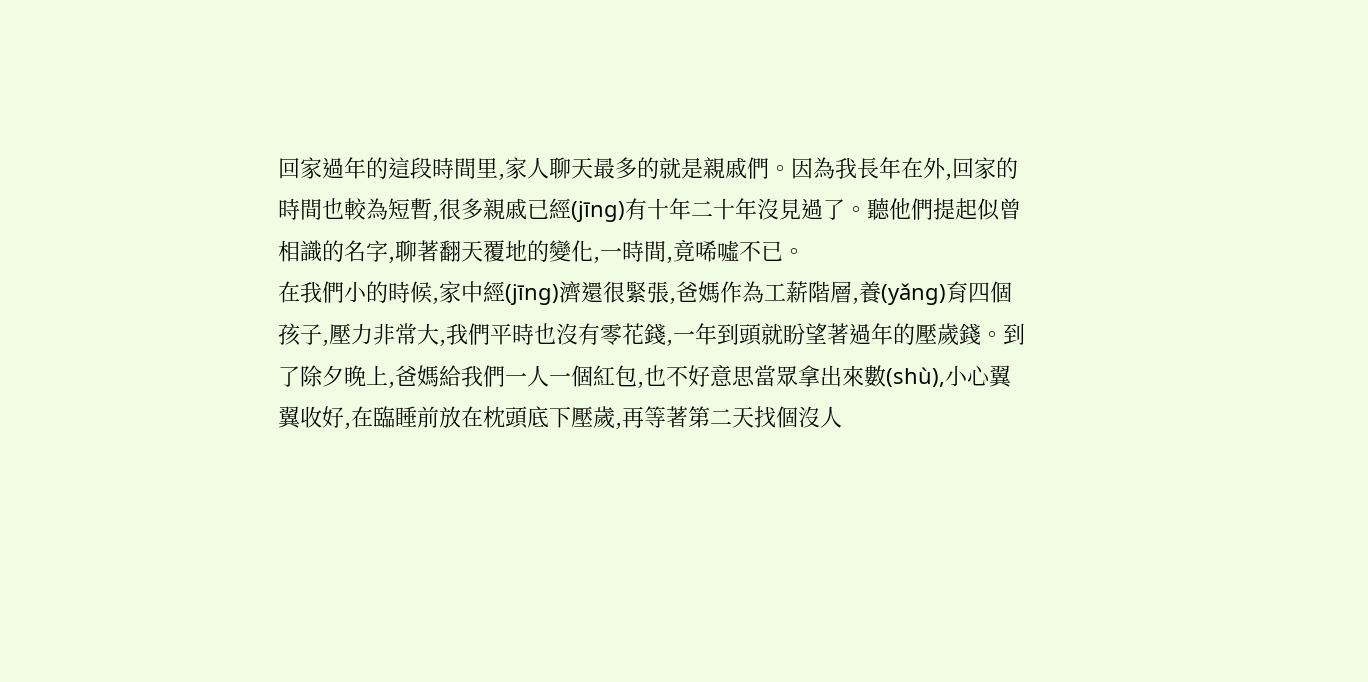回家過年的這段時間里,家人聊天最多的就是親戚們。因為我長年在外,回家的時間也較為短暫,很多親戚已經(jīng)有十年二十年沒見過了。聽他們提起似曾相識的名字,聊著翻天覆地的變化,一時間,竟唏噓不已。
在我們小的時候,家中經(jīng)濟還很緊張,爸媽作為工薪階層,養(yǎng)育四個孩子,壓力非常大,我們平時也沒有零花錢,一年到頭就盼望著過年的壓歲錢。到了除夕晚上,爸媽給我們一人一個紅包,也不好意思當眾拿出來數(shù),小心翼翼收好,在臨睡前放在枕頭底下壓歲,再等著第二天找個沒人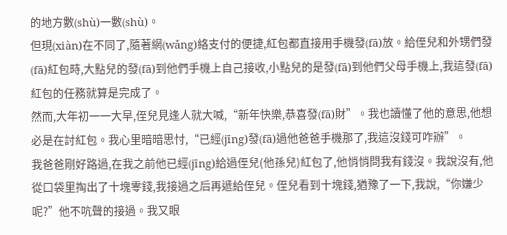的地方數(shù)一數(shù)。
但現(xiàn)在不同了,隨著網(wǎng)絡支付的便捷,紅包都直接用手機發(fā)放。給侄兒和外甥們發(fā)紅包時,大點兒的發(fā)到他們手機上自己接收,小點兒的是發(fā)到他們父母手機上,我這發(fā)紅包的任務就算是完成了。
然而,大年初一一大早,侄兒見逢人就大喊,“新年快樂,恭喜發(fā)財”。我也讀懂了他的意思,他想必是在討紅包。我心里暗暗思忖,“已經(jīng)發(fā)過他爸爸手機那了,我這沒錢可咋辦”。
我爸爸剛好路過,在我之前他已經(jīng)給過侄兒(他孫兒)紅包了,他悄悄問我有錢沒。我說沒有,他從口袋里掏出了十塊零錢,我接過之后再遞給侄兒。侄兒看到十塊錢,猶豫了一下,我說,“你嫌少呢?”他不吭聲的接過。我又眼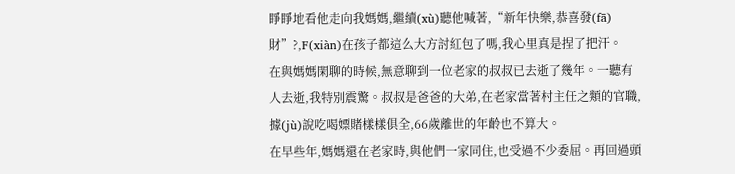睜睜地看他走向我媽媽,繼續(xù)聽他喊著,“新年快樂,恭喜發(fā)財”?,F(xiàn)在孩子都這么大方討紅包了嗎,我心里真是捏了把汗。
在與媽媽閑聊的時候,無意聊到一位老家的叔叔已去逝了幾年。一聽有人去逝,我特別震驚。叔叔是爸爸的大弟,在老家當著村主任之類的官職,據(jù)說吃喝嫖賭樣樣俱全,66歲離世的年齡也不算大。
在早些年,媽媽還在老家時,與他們一家同住,也受過不少委屈。再回過頭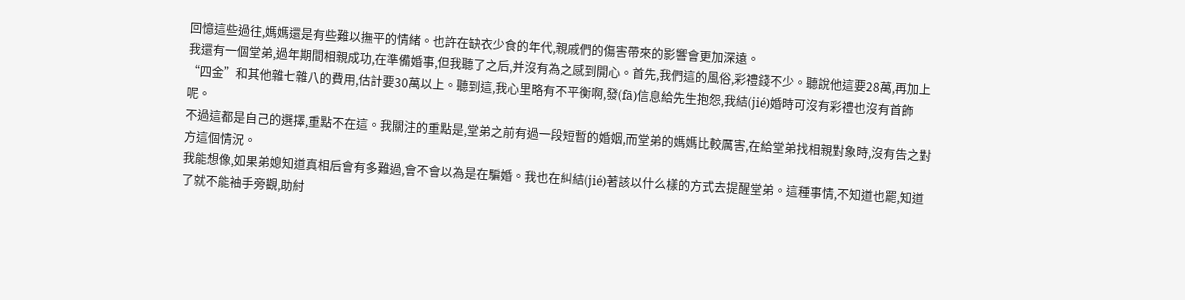回憶這些過往,媽媽還是有些難以撫平的情緒。也許在缺衣少食的年代,親戚們的傷害帶來的影響會更加深遠。
我還有一個堂弟,過年期間相親成功,在準備婚事,但我聽了之后,并沒有為之感到開心。首先,我們這的風俗,彩禮錢不少。聽說他這要28萬,再加上“四金”和其他雜七雜八的費用,估計要30萬以上。聽到這,我心里略有不平衡啊,發(fā)信息給先生抱怨,我結(jié)婚時可沒有彩禮也沒有首飾呢。
不過這都是自己的選擇,重點不在這。我關注的重點是,堂弟之前有過一段短暫的婚姻,而堂弟的媽媽比較厲害,在給堂弟找相親對象時,沒有告之對方這個情況。
我能想像,如果弟媳知道真相后會有多難過,會不會以為是在騙婚。我也在糾結(jié)著該以什么樣的方式去提醒堂弟。這種事情,不知道也罷,知道了就不能袖手旁觀,助紂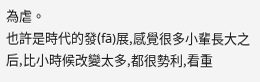為虐。
也許是時代的發(fā)展,感覺很多小輩長大之后,比小時候改變太多,都很勢利,看重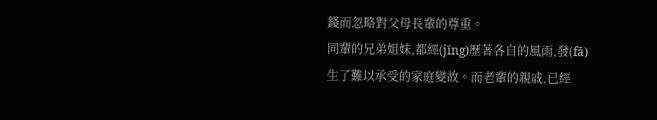錢而忽略對父母長輩的尊重。
同輩的兄弟姐妹,都經(jīng)歷著各自的風雨,發(fā)生了難以承受的家庭變故。而老輩的親戚,已經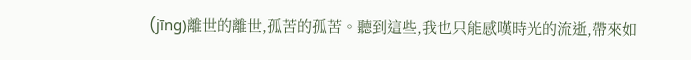(jīng)離世的離世,孤苦的孤苦。聽到這些,我也只能感嘆時光的流逝,帶來如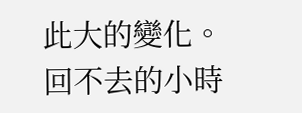此大的變化。
回不去的小時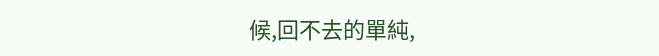候,回不去的單純,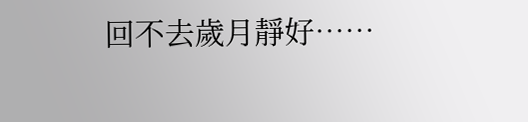回不去歲月靜好……